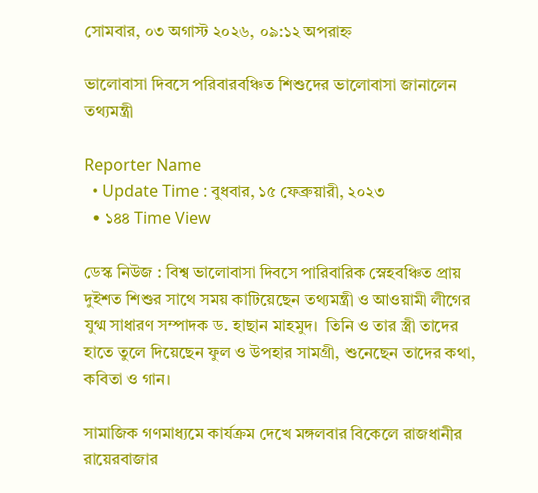সোমবার, ০৩ অগাস্ট ২০২৬, ০৯:১২ অপরাহ্ন

ভালোবাসা দিবসে পরিবারবঞ্চিত শিশুদের ভালোবাসা জানালেন তথ্যমন্ত্রী

Reporter Name
  • Update Time : বুধবার, ১৫ ফেব্রুয়ারী, ২০২৩
  • ১৪৪ Time View

ডেস্ক নিউজ : বিশ্ব ভালোবাসা দিবসে পারিবারিক স্নেহবঞ্চিত প্রায় দুইশত শিশুর সাথে সময় কাটিয়েছেন তথ্যমন্ত্রী ও আওয়ামী লীগের যুগ্ম সাধারণ সম্পাদক ড. হাছান মাহমুদ।  তিনি ও তার স্ত্রী তাদের হাতে তুলে দিয়েছেন ফুল ও উপহার সামগ্রী, শুনেছেন তাদের কথা, কবিতা ও গান।

সামাজিক গণমাধ্যমে কার্যক্রম দেখে মঙ্গলবার বিকেলে রাজধানীর রায়েরবাজার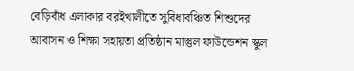বেড়িবাঁধ এলাকার বরইখালীতে সুবিধাবঞ্চিত শিশুদের আবাসন ও শিক্ষা সহায়তা প্রতিষ্ঠান মাস্তুল ফাউন্ডেশন স্কুল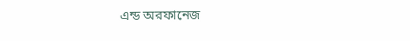এন্ড অরফানেজ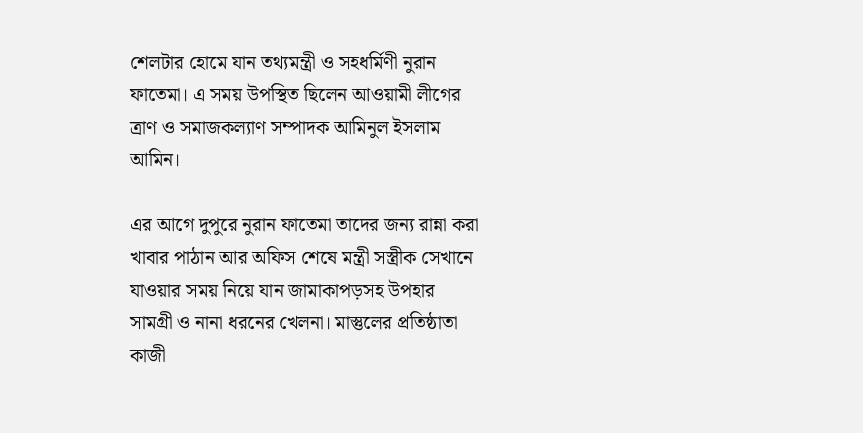শেলটার হোমে যান তথ্যমন্ত্রী ও সহধর্মিণী নুরান ফাতেমা। এ সময় উপস্থিত ছিলেন আওয়ামী লীগের ত্রাণ ও সমাজকল্যাণ সম্পাদক আমিনুল ইসলাম আমিন।

এর আগে দুপুরে নুরান ফাতেমা তাদের জন্য রান্না করা খাবার পাঠান আর অফিস শেষে মন্ত্রী সস্ত্রীক সেখানে যাওয়ার সময় নিয়ে যান জামাকাপড়সহ উপহার সামগ্রী ও নানা ধরনের খেলনা। মাস্তুলের প্রতিষ্ঠাতা কাজী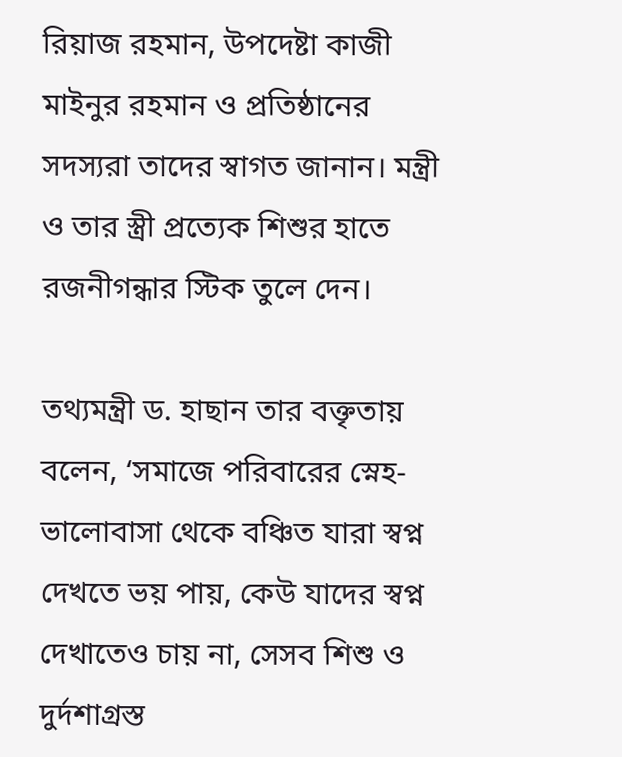রিয়াজ রহমান, উপদেষ্টা কাজী মাইনুর রহমান ও প্রতিষ্ঠানের সদস্যরা তাদের স্বাগত জানান। মন্ত্রী ও তার স্ত্রী প্রত্যেক শিশুর হাতে রজনীগন্ধার স্টিক তুলে দেন।

তথ্যমন্ত্রী ড. হাছান তার বক্তৃতায় বলেন, ‘সমাজে পরিবারের স্নেহ-ভালোবাসা থেকে বঞ্চিত যারা স্বপ্ন দেখতে ভয় পায়, কেউ যাদের স্বপ্ন দেখাতেও চায় না, সেসব শিশু ও দুর্দশাগ্রস্ত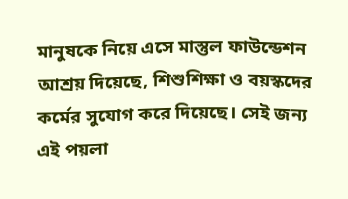মানুষকে নিয়ে এসে মাস্তুল ফাউন্ডেশন আশ্রয় দিয়েছে, শিশুশিক্ষা ও বয়স্কদের কর্মের সুযোগ করে দিয়েছে। সেই জন্য এই পয়লা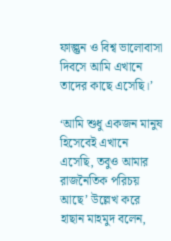ফাল্গুন ও বিশ্ব ভালোবাসা দিবসে আমি এখানে তাদের কাছে এসেছি।’

‘আমি শুধু একজন মানুষ হিসেবেই এখানে এসেছি, তবুও আমার রাজনৈতিক পরিচয় আছে’ উল্লেখ করে হাছান মাহমুদ বলেন,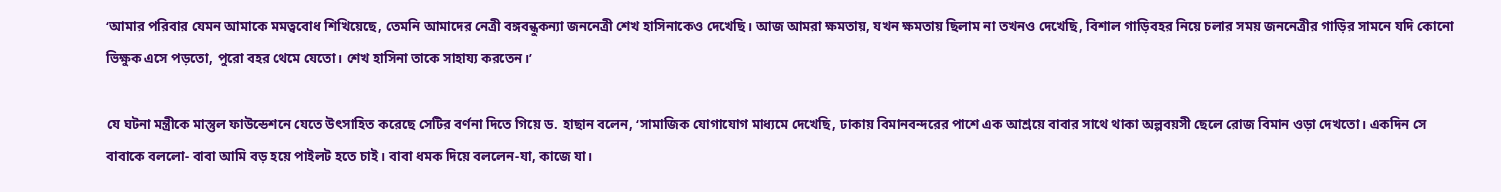‘আমার পরিবার যেমন আমাকে মমত্ববোধ শিখিয়েছে, তেমনি আমাদের নেত্রী বঙ্গবন্ধুকন্যা জননেত্রী শেখ হাসিনাকেও দেখেছি। আজ আমরা ক্ষমতায়, যখন ক্ষমতায় ছিলাম না তখনও দেখেছি, বিশাল গাড়িবহর নিয়ে চলার সময় জননেত্রীর গাড়ির সামনে যদি কোনো ভিক্ষুক এসে পড়তো, পুরো বহর থেমে যেতো। শেখ হাসিনা তাকে সাহায্য করতেন।’

যে ঘটনা মন্ত্রীকে মাস্তুল ফাউন্ডেশনে যেতে উৎসাহিত করেছে সেটির বর্ণনা দিতে গিয়ে ড. হাছান বলেন, ‘সামাজিক যোগাযোগ মাধ্যমে দেখেছি, ঢাকায় বিমানবন্দরের পাশে এক আশ্রয়ে বাবার সাথে থাকা অল্পবয়সী ছেলে রোজ বিমান ওড়া দেখতো। একদিন সে বাবাকে বললো- বাবা আমি বড় হয়ে পাইলট হতে চাই। বাবা ধমক দিয়ে বললেন-যা, কাজে যা।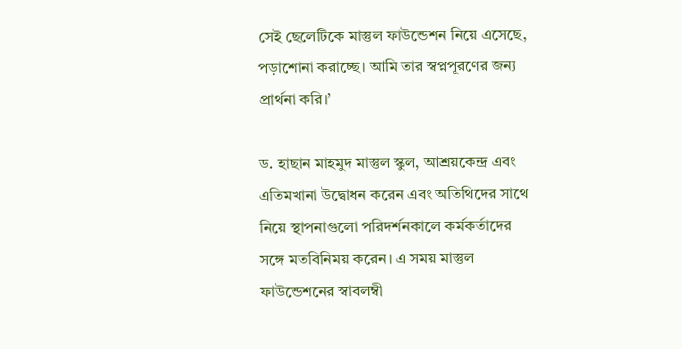সেই ছেলেটিকে মাস্তুল ফাউন্ডেশন নিয়ে এসেছে, পড়াশোনা করাচ্ছে। আমি তার স্বপ্নপূরণের জন্য প্রার্থনা করি।’

ড. হাছান মাহমুদ মাস্তুল স্কুল, আশ্রয়কেন্দ্র এবং এতিমখানা উদ্বোধন করেন এবং অতিথিদের সাথে নিয়ে স্থাপনাগুলো পরিদর্শনকালে কর্মকর্তাদের সঙ্গে মতবিনিময় করেন। এ সময় মাস্তুল ফাউন্ডেশনের স্বাবলম্বী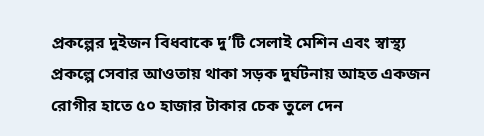প্রকল্পের দুইজন বিধবাকে দু’টি সেলাই মেশিন এবং স্বাস্থ্য প্রকল্পে সেবার আওতায় থাকা সড়ক দুর্ঘটনায় আহত একজন রোগীর হাতে ৫০ হাজার টাকার চেক তুলে দেন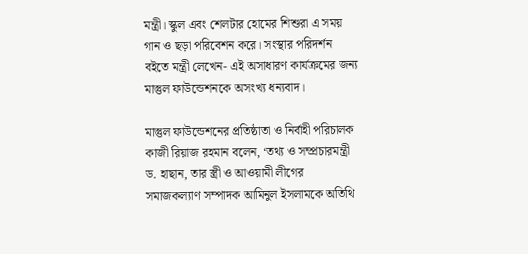মন্ত্রী। স্কুল এবং শেলটার হোমের শিশুরা এ সময় গান ও ছড়া পরিবেশন করে। সংস্থার পরিদর্শন বইতে মন্ত্রী লেখেন- এই অসাধারণ কার্যক্রমের জন্য মাস্তুল ফাউন্ডেশনকে অসংখ্য ধন্যবাদ।

মাস্তুল ফাউন্ডেশনের প্রতিষ্ঠাতা ও নির্বাহী পরিচালক কাজী রিয়াজ রহমান বলেন, ‘তথ্য ও সম্প্রচারমন্ত্রী ড. হাছান, তার স্ত্রী ও আওয়ামী লীগের সমাজকল্যাণ সম্পাদক আমিনুল ইসলামকে অতিথি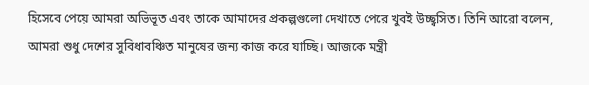হিসেবে পেয়ে আমরা অভিভূত এবং তাকে আমাদের প্রকল্পগুলো দেখাতে পেরে খুবই উচ্ছ্বসিত। তিনি আরো বলেন, আমরা শুধু দেশের সুবিধাবঞ্চিত মানুষের জন্য কাজ করে যাচ্ছি। আজকে মন্ত্রী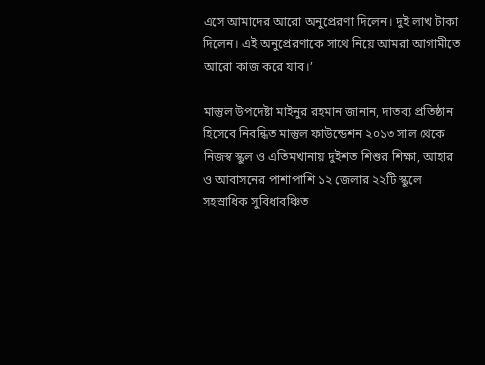এসে আমাদের আরো অনুপ্রেরণা দিলেন। দুই লাখ টাকা দিলেন। এই অনুপ্রেরণাকে সাথে নিয়ে আমরা আগামীতে আরো কাজ করে যাব।’

মাস্তুল উপদেষ্টা মাইনুর রহমান জানান, দাতব্য প্রতিষ্ঠান হিসেবে নিবন্ধিত মাস্তুল ফাউন্ডেশন ২০১৩ সাল থেকে নিজস্ব স্কুল ও এতিমখানায় দুইশত শিশুর শিক্ষা, আহার ও আবাসনের পাশাপাশি ১২ জেলার ২২টি স্কুলে সহস্রাধিক সুবিধাবঞ্চিত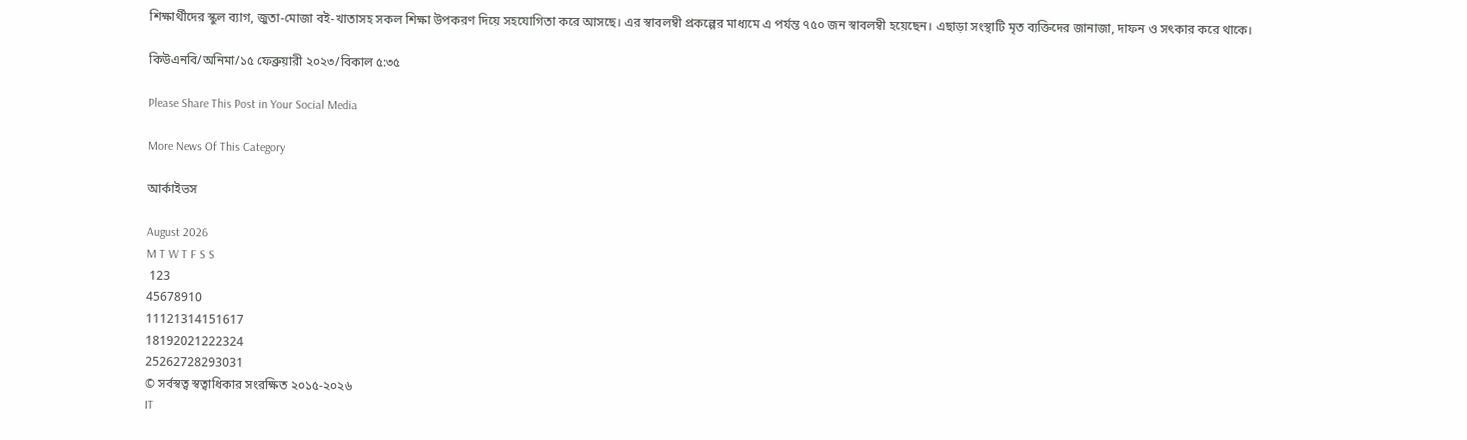শিক্ষার্থীদের স্কুল ব্যাগ, জুতা-মোজা বই-খাতাসহ সকল শিক্ষা উপকরণ দিয়ে সহযোগিতা করে আসছে। এর স্বাবলম্বী প্রকল্পের মাধ্যমে এ পর্যন্ত ৭৫০ জন স্বাবলম্বী হয়েছেন। এছাড়া সংস্থাটি মৃত ব্যক্তিদের জানাজা, দাফন ও সৎকার করে থাকে।

কিউএনবি/অনিমা/১৫ ফেব্রুয়ারী ২০২৩/বিকাল ৫:৩৫

Please Share This Post in Your Social Media

More News Of This Category

আর্কাইভস

August 2026
M T W T F S S
 123
45678910
11121314151617
18192021222324
25262728293031
© সর্বস্বত্ব স্বত্বাধিকার সংরক্ষিত ২০১৫-২০২৬
IT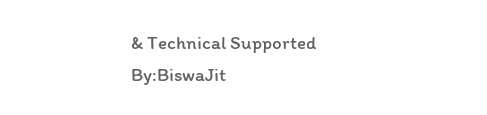& Technical Supported By:BiswaJit